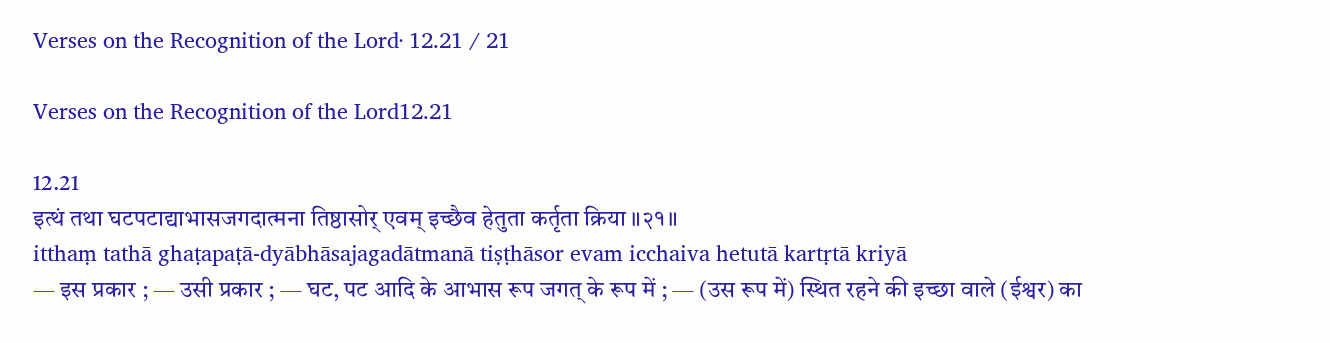Verses on the Recognition of the Lord· 12.21 / 21

Verses on the Recognition of the Lord12.21

12.21
इत्थं तथा घटपटाद्याभासजगदात्मना तिष्ठासोर् एवम् इच्छैव हेतुता कर्तृता क्रिया ॥२१॥
itthaṃ tathā ghaṭapaṭā-dyābhāsajagadātmanā tiṣṭhāsor evam icchaiva hetutā kartṛtā kriyā
— इस प्रकार ; — उसी प्रकार ; — घट, पट आदि के आभास रूप जगत् के रूप में ; — (उस रूप में) स्थित रहने की इच्छा वाले (ईश्वर) का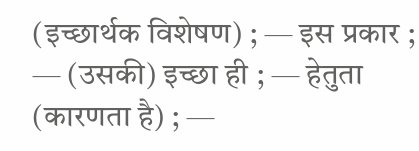(इच्छार्थक विशेषण) ; — इस प्रकार ; — (उसकी) इच्छा ही ; — हेतुता (कारणता है) ; —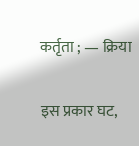कर्तृता ; — क्रिया

इस प्रकार घट,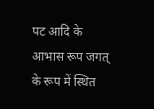पट आदि के आभास रूप जगत् के रूप में स्थित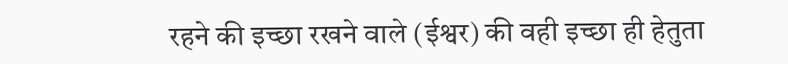रहने की इच्छा रखने वाले (ईश्वर) की वही इच्छा ही हेतुता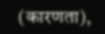(कारणता),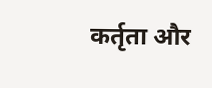कर्तृता और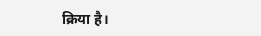क्रिया है।